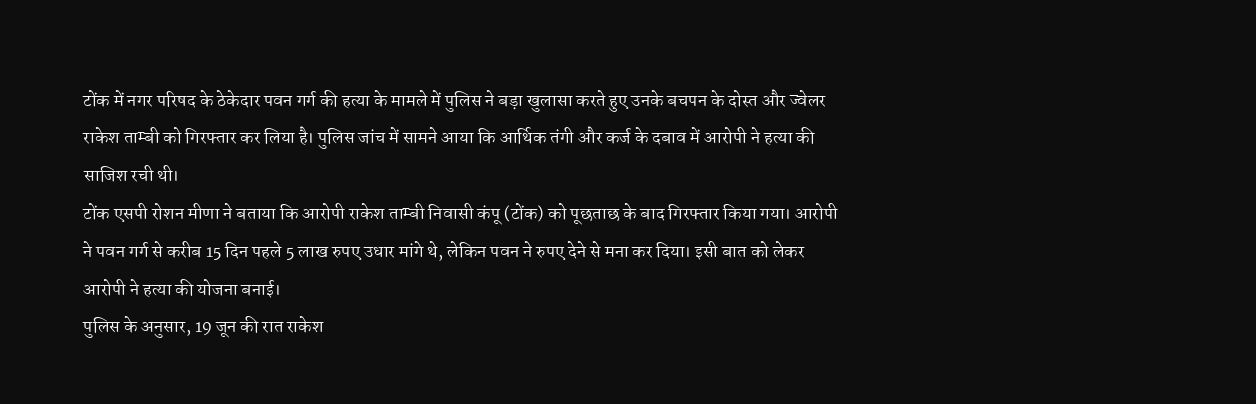टोंक में नगर परिषद के ठेकेदार पवन गर्ग की हत्या के मामले में पुलिस ने बड़ा खुलासा करते हुए उनके बचपन के दोस्त और ज्वेलर राकेश ताम्बी को गिरफ्तार कर लिया है। पुलिस जांच में सामने आया कि आर्थिक तंगी और कर्ज के दबाव में आरोपी ने हत्या की साजिश रची थी।
टोंक एसपी रोशन मीणा ने बताया कि आरोपी राकेश ताम्बी निवासी कंपू (टोंक) को पूछताछ के बाद गिरफ्तार किया गया। आरोपी ने पवन गर्ग से करीब 15 दिन पहले 5 लाख रुपए उधार मांगे थे, लेकिन पवन ने रुपए देने से मना कर दिया। इसी बात को लेकर आरोपी ने हत्या की योजना बनाई।
पुलिस के अनुसार, 19 जून की रात राकेश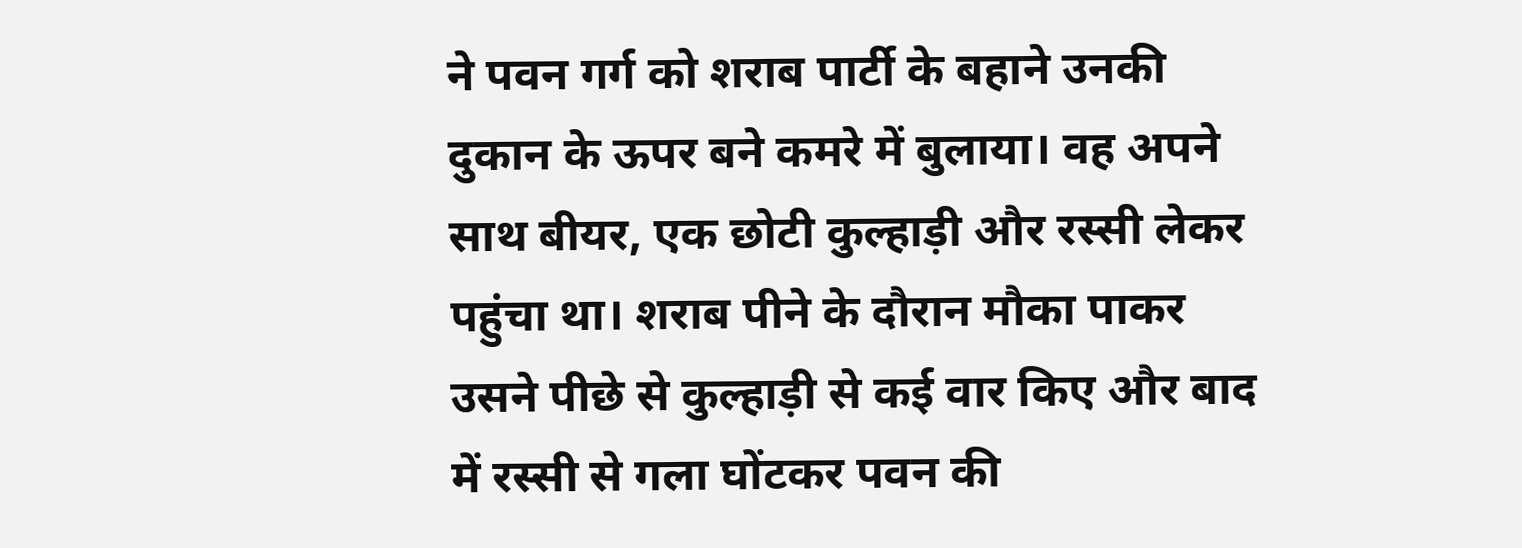ने पवन गर्ग को शराब पार्टी के बहाने उनकी दुकान के ऊपर बने कमरे में बुलाया। वह अपने साथ बीयर, एक छोटी कुल्हाड़ी और रस्सी लेकर पहुंचा था। शराब पीने के दौरान मौका पाकर उसने पीछे से कुल्हाड़ी से कई वार किए और बाद में रस्सी से गला घोंटकर पवन की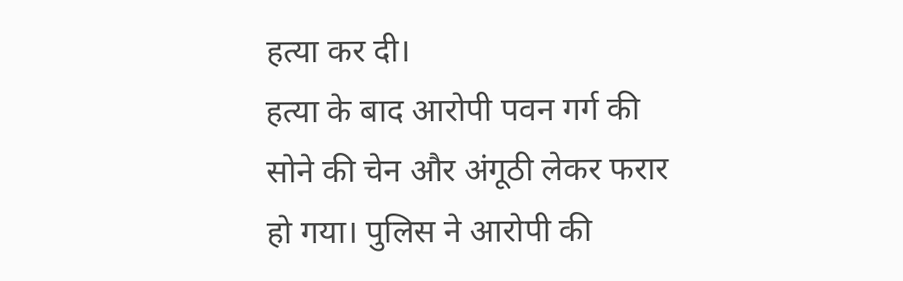हत्या कर दी।
हत्या के बाद आरोपी पवन गर्ग की सोने की चेन और अंगूठी लेकर फरार हो गया। पुलिस ने आरोपी की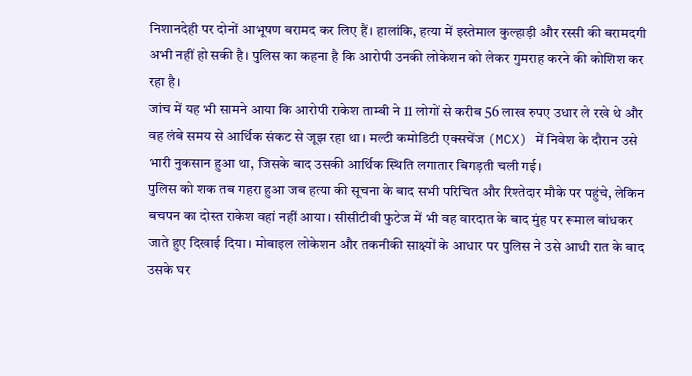निशानदेही पर दोनों आभूषण बरामद कर लिए हैं। हालांकि, हत्या में इस्तेमाल कुल्हाड़ी और रस्सी की बरामदगी अभी नहीं हो सकी है। पुलिस का कहना है कि आरोपी उनकी लोकेशन को लेकर गुमराह करने की कोशिश कर रहा है।
जांच में यह भी सामने आया कि आरोपी राकेश ताम्बी ने 11 लोगों से करीब 56 लाख रुपए उधार ले रखे थे और वह लंबे समय से आर्थिक संकट से जूझ रहा था। मल्टी कमोडिटी एक्सचेंज (MCX) में निवेश के दौरान उसे भारी नुकसान हुआ था, जिसके बाद उसकी आर्थिक स्थिति लगातार बिगड़ती चली गई।
पुलिस को शक तब गहरा हुआ जब हत्या की सूचना के बाद सभी परिचित और रिश्तेदार मौके पर पहुंचे, लेकिन बचपन का दोस्त राकेश वहां नहीं आया। सीसीटीवी फुटेज में भी वह वारदात के बाद मुंह पर रूमाल बांधकर जाते हुए दिखाई दिया। मोबाइल लोकेशन और तकनीकी साक्ष्यों के आधार पर पुलिस ने उसे आधी रात के बाद उसके घर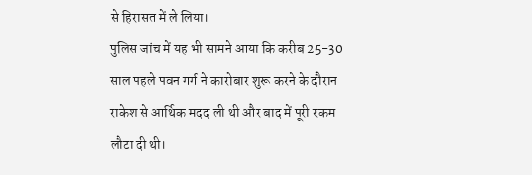से हिरासत में ले लिया।
पुलिस जांच में यह भी सामने आया कि करीब 25-30 साल पहले पवन गर्ग ने कारोबार शुरू करने के दौरान राकेश से आर्थिक मदद ली थी और बाद में पूरी रकम लौटा दी थी।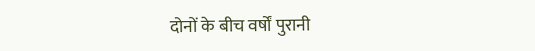दोनों के बीच वर्षों पुरानी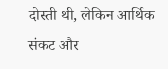दोस्ती थी, लेकिन आर्थिक संकट और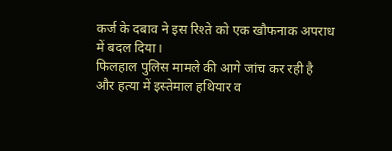कर्ज के दबाव ने इस रिश्ते को एक खौफनाक अपराध में बदल दिया।
फिलहाल पुलिस मामले की आगे जांच कर रही है और हत्या में इस्तेमाल हथियार व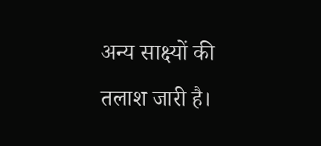अन्य साक्ष्यों की तलाश जारी है।